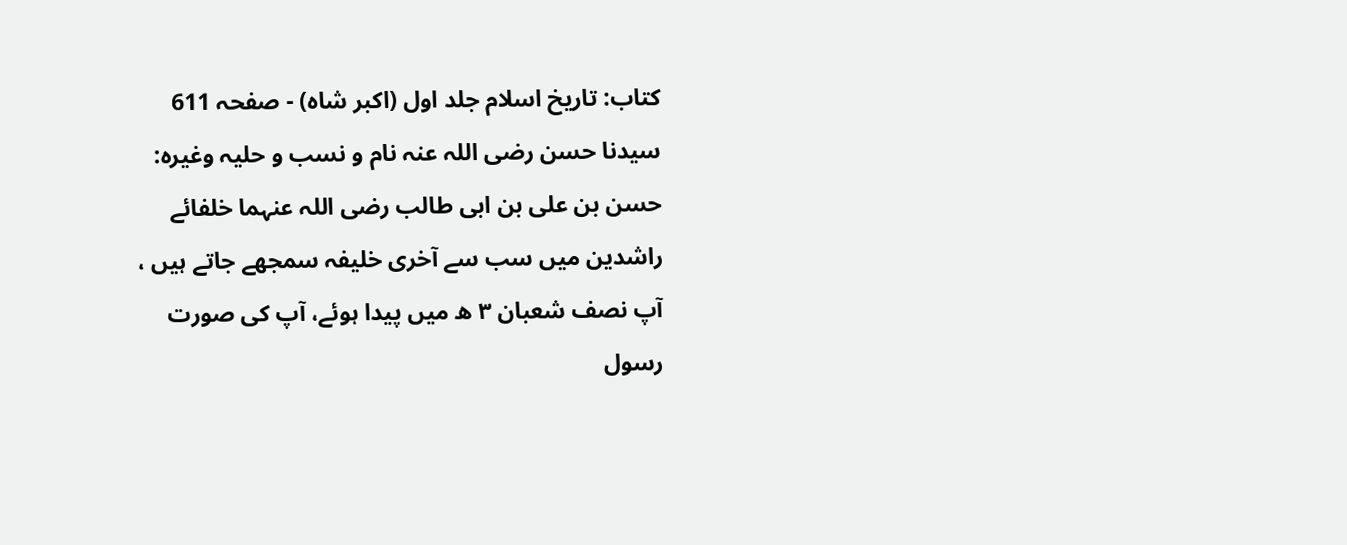کتاب: تاریخ اسلام جلد اول (اکبر شاہ) - صفحہ 611
سیدنا حسن رضی اللہ عنہ نام و نسب و حلیہ وغیرہ: حسن بن علی بن ابی طالب رضی اللہ عنہما خلفائے راشدین میں سب سے آخری خلیفہ سمجھے جاتے ہیں ، آپ نصف شعبان ۳ ھ میں پیدا ہوئے، آپ کی صورت رسول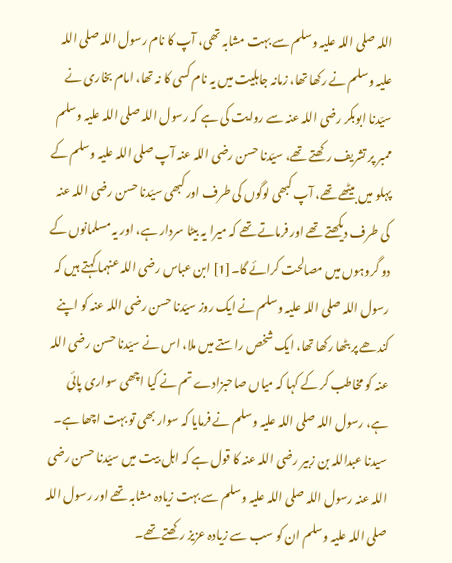اللہ صلی اللہ علیہ وسلم سے بہت مشابہ تھی، آپ کا نام رسول اللہ صلی اللہ علیہ وسلم نے رکھا تھا، زمانہ جاہلیت میں یہ نام کسی کا نہ تھا، امام بخاری نے سیّدنا ابوبکر رضی اللہ عنہ سے روایت کی ہے کہ رسول اللہ صلی اللہ علیہ وسلم ممبر پر تشریف رکھتے تھے، سیّدنا حسن رضی اللہ عنہ آپ صلی اللہ علیہ وسلم کے پہلو میں بیٹھے تھے، آپ کبھی لوگوں کی طرف اور کبھی سیّدنا حسن رضی اللہ عنہ کی طرف دیکھتے تھے اور فرماتے تھے کہ میرا یہ بیٹا سردار ہے، اور یہ مسلمانوں کے دو گروہوں میں مصالحت کرائے گا۔[1] ابن عباس رضی اللہ عنہما کہتے ہیں کہ رسول اللہ صلی اللہ علیہ وسلم نے ایک روز سیّدنا حسن رضی اللہ عنہ کو اپنے کندھے پر بٹھا رکھا تھا، ایک شخص راستے میں ملا، اس نے سیّدنا حسن رضی اللہ عنہ کو مخاطب کر کے کہا کہ میاں صاحبزادے تم نے کیا اچھی سواری پائی ہے، رسول اللہ صلی اللہ علیہ وسلم نے فرمایا کہ سوار بھی تو بہت اچھا ہے۔ سیدنا عبداللہ بن زبیر رضی اللہ عنہ کا قول ہے کہ اہل بیت میں سیّدنا حسن رضی اللہ عنہ رسول اللہ صلی اللہ علیہ وسلم سے بہت زیادہ مشابہ تھے اور رسول اللہ صلی اللہ علیہ وسلم ان کو سب سے زیادہ عزیز رکھتے تھے۔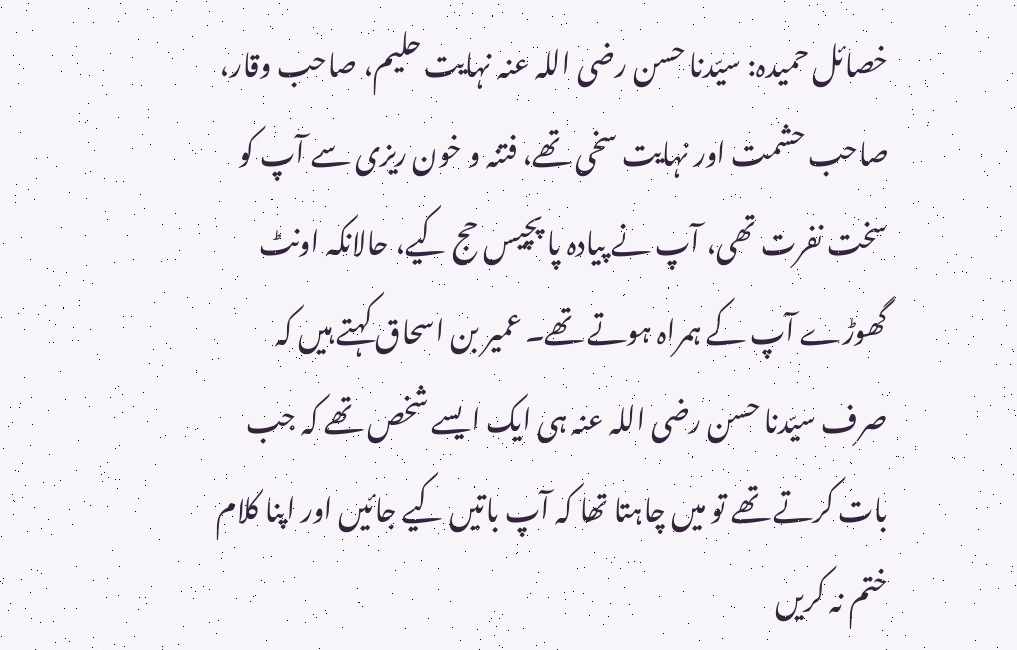خصائل حمیدہ: سیّدنا حسن رضی اللہ عنہ نہایت حلیم، صاحب وقار، صاحب حشمت اور نہایت سخی تھے، فتنہ و خون ریزی سے آپ کو سخت نفرت تھی، آپ نے پیادہ پا پچیس حج کیے، حالانکہ اونٹ گھوڑے آپ کے ہمراہ ہوتے تھے۔ عمیر بن اسحاق کہتے ہیں کہ صرف سیّدنا حسن رضی اللہ عنہ ہی ایک ایسے شخص تھے کہ جب بات کرتے تھے تو میں چاہتا تھا کہ آپ باتیں کیے جائیں اور اپنا کلام ختم نہ کریں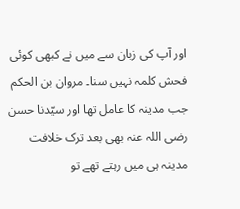اور آپ کی زبان سے میں نے کبھی کوئی فحش کلمہ نہیں سنا۔ مروان بن الحکم جب مدینہ کا عامل تھا اور سیّدنا حسن رضی اللہ عنہ بھی بعد ترک خلافت مدینہ ہی میں رہتے تھے تو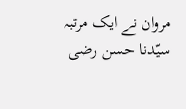مروان نے ایک مرتبہ سیّدنا حسن رضی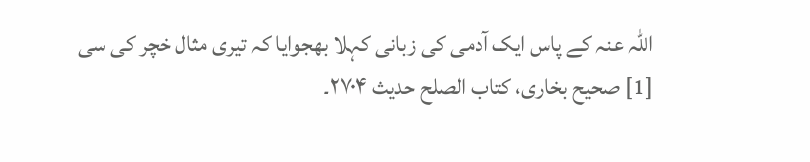اللہ عنہ کے پاس ایک آدمی کی زبانی کہلا بھجوایا کہ تیری مثال خچر کی سی
[1] صحیح بخاری، کتاب الصلح حدیث ۲۷۰۴۔